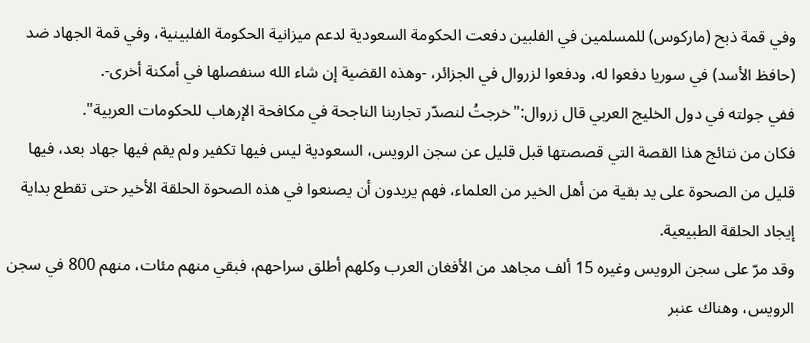وفي قمة ذبح (ماركوس) للمسلمين في الفلبين دفعت الحكومة السعودية لدعم ميزانية الحكومة الفلبينية، وفي قمة الجهاد ضد (حافظ الأسد) في سوريا دفعوا له، ودفعوا لزروال في الجزائر، -وهذه القضية إن شاء الله سنفصلها في أمكنة أخرى-.
ففي جولته في دول الخليج العربي قال زروال:"خرجتُ لنصدّر تجاربنا الناجحة في مكافحة الإرهاب للحكومات العربية".
فكان من نتائج هذا القصة التي قصصتها قبل قليل عن سجن الرويس، السعودية ليس فيها تكفير ولم يقم فيها جهاد بعد، فيها قليل من الصحوة على يد بقية من أهل الخير من العلماء، فهم يريدون أن يصنعوا في هذه الصحوة الحلقة الأخير حتى تقطع بداية إيجاد الحلقة الطبيعية.
وقد مرّ على سجن الرويس وغيره 15 ألف مجاهد من الأفغان العرب وكلهم أطلق سراحهم، فبقي منهم مئات، منهم 800 في سجن الرويس، وهناك عنبر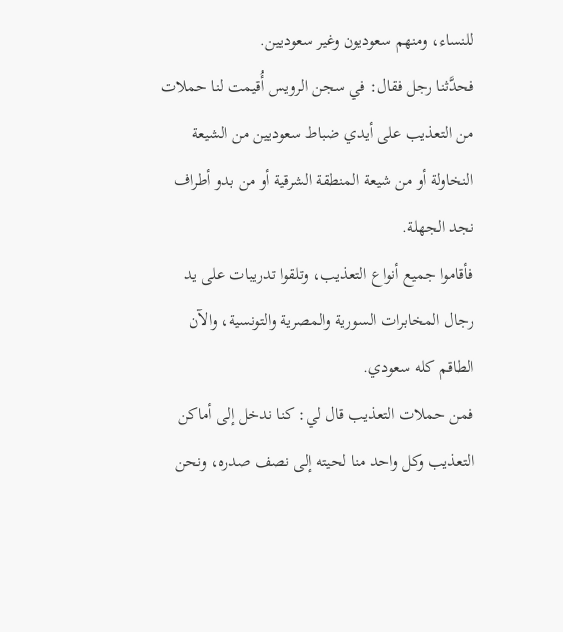للنساء، ومنهم سعوديون وغير سعوديين.
فحدَّثنا رجل فقال: في سجن الرويس أُقيمت لنا حملات من التعذيب على أيدي ضباط سعوديين من الشيعة النخاولة أو من شيعة المنطقة الشرقية أو من بدو أطراف نجد الجهلة.
فأقاموا جميع أنواع التعذيب، وتلقوا تدريبات على يد رجال المخابرات السورية والمصرية والتونسية، والآن الطاقم كله سعودي.
فمن حملات التعذيب قال لي: كنا ندخل إلى أماكن التعذيب وكل واحد منا لحيته إلى نصف صدره، ونحن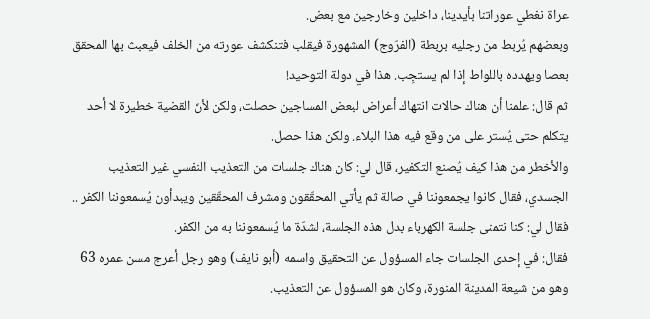عراة نغطي عوراتنا بأيدينا، داخلين وخارجين مع بعض.
وبعضهم يُربط من رجليه بربطة (الفرّوج) المشهورة فيقلب فتنكشف عورته من الخلف فيعبث بها المحقق بعصا ويهدده باللواط إذا لم يستجِب. هذا في دولة التوحيد!
ثم قال: علمنا أن هناك حالات انتهاك أعراض لبعض المساجين حصلت، ولكن لأنّ القضية خطيرة لا أحد يتكلم حتى يُستر على من وقع فيه هذا البلاء. ولكن هذا حصل.
والأخطر من هذا كيف يُصنع التكفير، قال لي: كان هناك جلسات من التعذيب النفسي غير التعذيب الجسدي، فقال كانوا يجمعوننا في صالة ثم يأتي المحقّقون ومشرف المحقّقين ويبدأون يُسمعوننا الكفر ..
فقال لي: كنا نتمنى جلسة الكهرباء بدل هذه الجلسة، لشدّة ما يُسمعوننا به من الكفر.
فقال: في إحدى الجلسات جاء المسؤول عن التحقيق واسمه (أبو نايف) وهو رجل أعرج مسن عمره 63 وهو من شيعة المدينة المنورة، وكان هو المسؤول عن التعذيب.